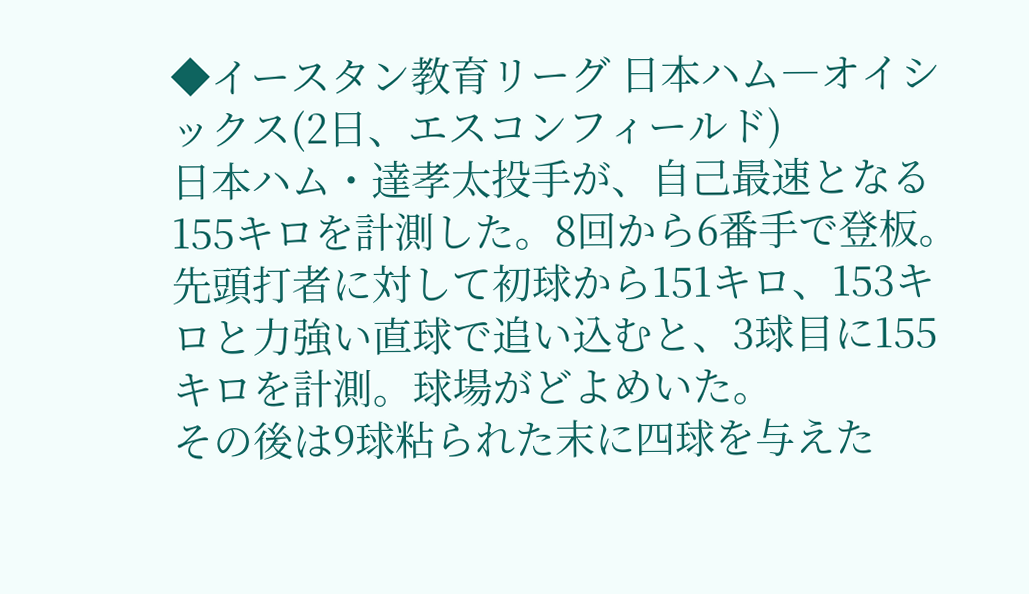◆イースタン教育リーグ 日本ハム―オイシックス(2日、エスコンフィールド)
日本ハム・達孝太投手が、自己最速となる155キロを計測した。8回から6番手で登板。先頭打者に対して初球から151キロ、153キロと力強い直球で追い込むと、3球目に155キロを計測。球場がどよめいた。
その後は9球粘られた末に四球を与えた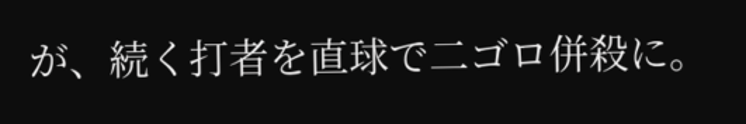が、続く打者を直球で二ゴロ併殺に。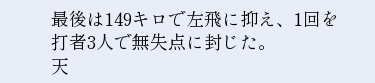最後は149キロで左飛に抑え、1回を打者3人で無失点に封じた。
天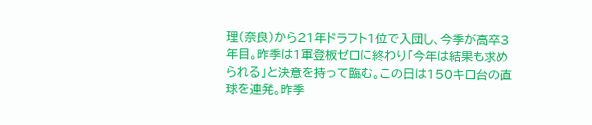理(奈良)から21年ドラフト1位で入団し、今季が高卒3年目。昨季は1軍登板ゼロに終わり「今年は結果も求められる」と決意を持って臨む。この日は150キロ台の直球を連発。昨季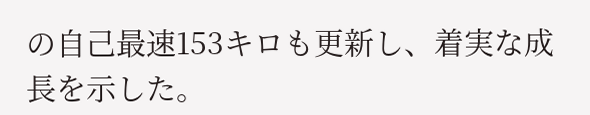の自己最速153キロも更新し、着実な成長を示した。